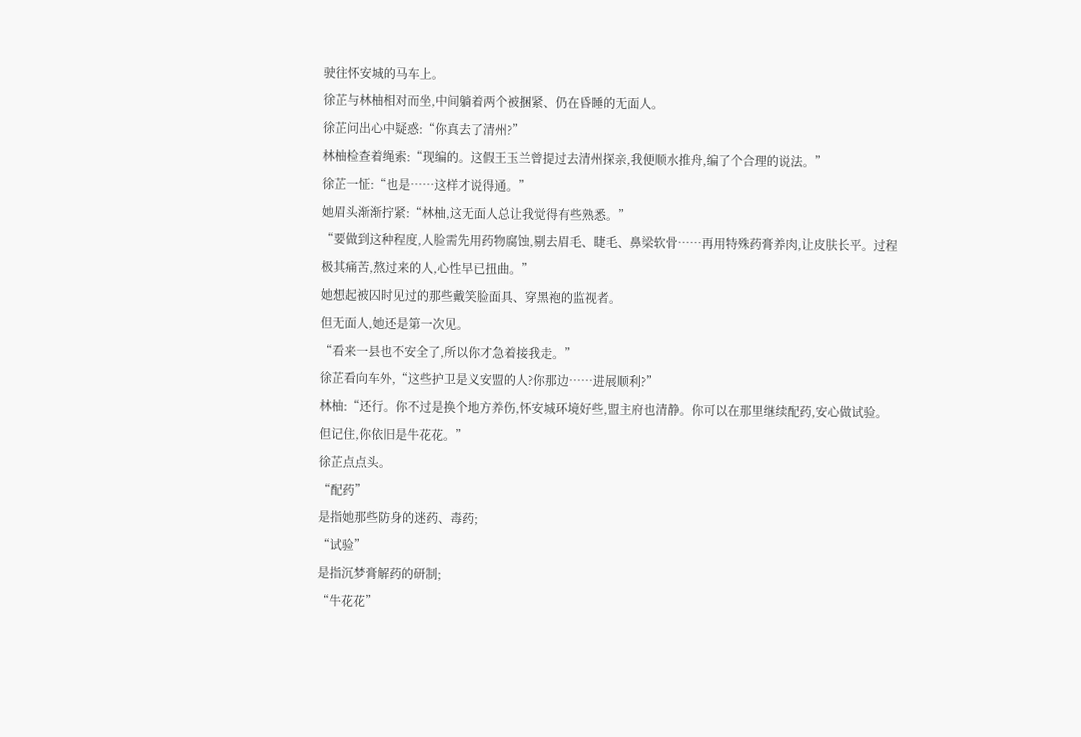驶往怀安城的马车上。
徐芷与林柚相对而坐,中间躺着两个被捆紧、仍在昏睡的无面人。
徐芷问出心中疑惑:“你真去了清州?”
林柚检查着绳索:“现编的。这假王玉兰曾提过去清州探亲,我便顺水推舟,编了个合理的说法。”
徐芷一怔:“也是……这样才说得通。”
她眉头渐渐拧紧:“林柚,这无面人总让我觉得有些熟悉。”
“要做到这种程度,人脸需先用药物腐蚀,剔去眉毛、睫毛、鼻梁软骨……再用特殊药膏养肉,让皮肤长平。过程极其痛苦,熬过来的人,心性早已扭曲。”
她想起被囚时见过的那些戴笑脸面具、穿黑袍的监视者。
但无面人,她还是第一次见。
“看来一县也不安全了,所以你才急着接我走。”
徐芷看向车外,“这些护卫是义安盟的人?你那边……进展顺利?”
林柚:“还行。你不过是换个地方养伤,怀安城环境好些,盟主府也清静。你可以在那里继续配药,安心做试验。但记住,你依旧是牛花花。”
徐芷点点头。
“配药”
是指她那些防身的迷药、毒药;
“试验”
是指沉梦膏解药的研制;
“牛花花”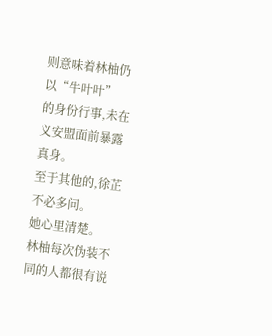则意味着林柚仍以“牛叶叶”
的身份行事,未在义安盟面前暴露真身。
至于其他的,徐芷不必多问。
她心里清楚。
林柚每次伪装不同的人都很有说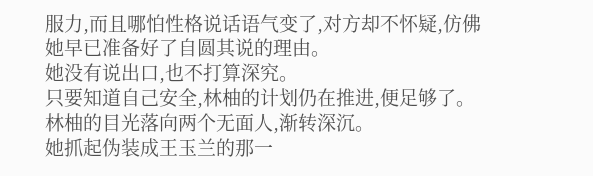服力,而且哪怕性格说话语气变了,对方却不怀疑,仿佛她早已准备好了自圆其说的理由。
她没有说出口,也不打算深究。
只要知道自己安全,林柚的计划仍在推进,便足够了。
林柚的目光落向两个无面人,渐转深沉。
她抓起伪装成王玉兰的那一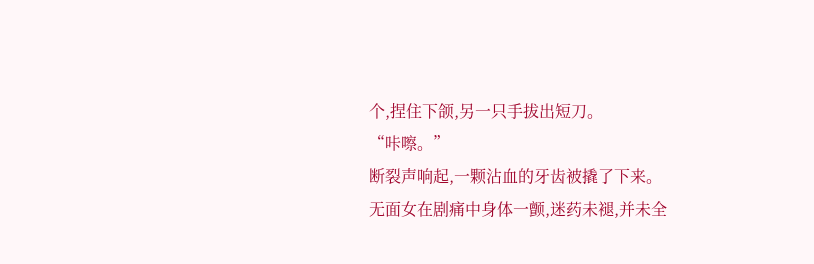个,捏住下颌,另一只手拔出短刀。
“咔嚓。”
断裂声响起,一颗沾血的牙齿被撬了下来。
无面女在剧痛中身体一颤,迷药未褪,并未全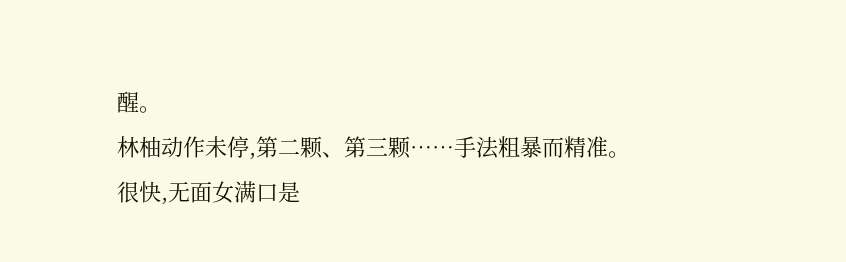醒。
林柚动作未停,第二颗、第三颗……手法粗暴而精准。
很快,无面女满口是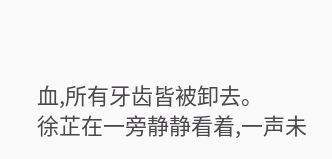血,所有牙齿皆被卸去。
徐芷在一旁静静看着,一声未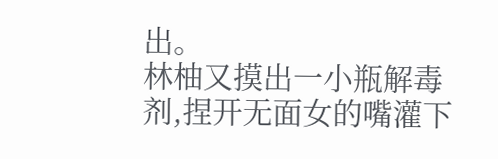出。
林柚又摸出一小瓶解毒剂,捏开无面女的嘴灌下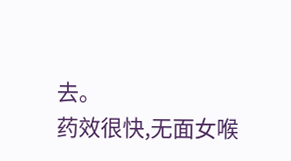去。
药效很快,无面女喉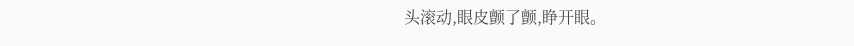头滚动,眼皮颤了颤,睁开眼。